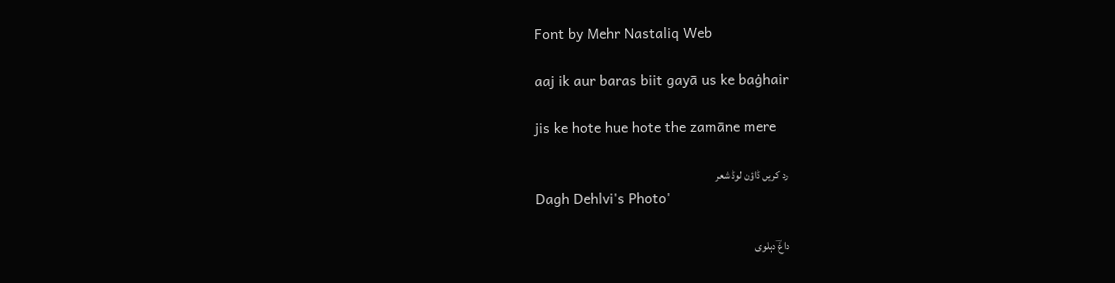Font by Mehr Nastaliq Web

aaj ik aur baras biit gayā us ke baġhair

jis ke hote hue hote the zamāne mere

رد کریں ڈاؤن لوڈ شعر
Dagh Dehlvi's Photo'

داغؔ دہلوی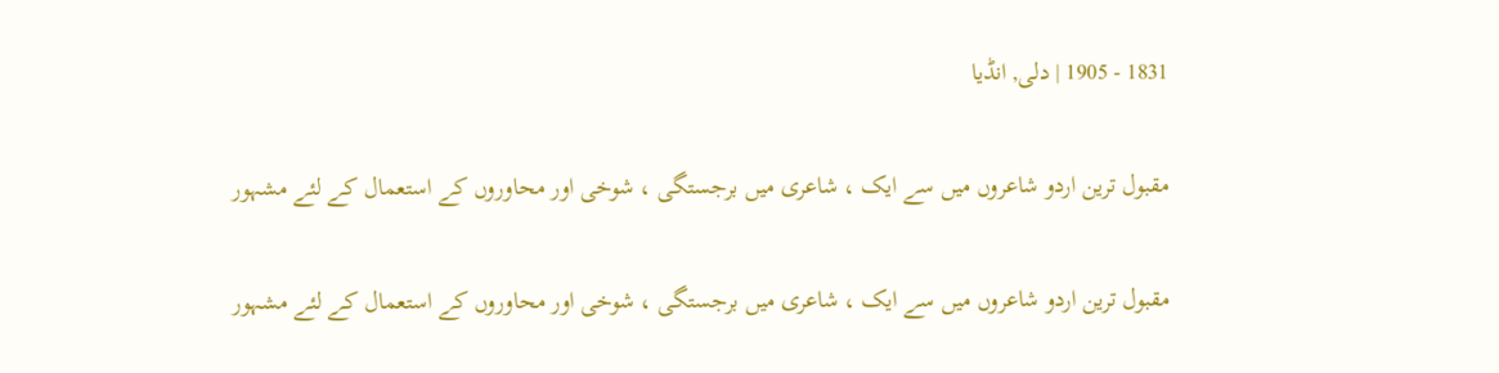1831 - 1905 | دلی, انڈیا

مقبول ترین اردو شاعروں میں سے ایک ، شاعری میں برجستگی ، شوخی اور محاوروں کے استعمال کے لئے مشہور

مقبول ترین اردو شاعروں میں سے ایک ، شاعری میں برجستگی ، شوخی اور محاوروں کے استعمال کے لئے مشہور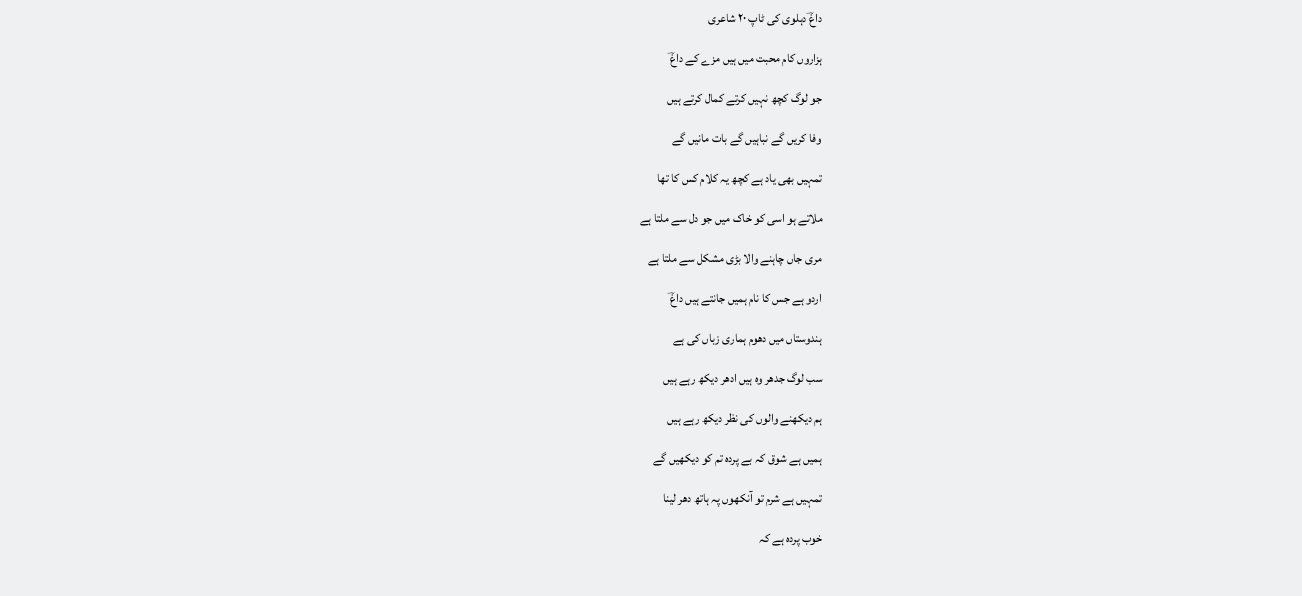داغؔ دہلوی کی ٹاپ ٢٠ شاعری

ہزاروں کام محبت میں ہیں مزے کے داغؔ

جو لوگ کچھ نہیں کرتے کمال کرتے ہیں

وفا کریں گے نباہیں گے بات مانیں گے

تمہیں بھی یاد ہے کچھ یہ کلام کس کا تھا

ملاتے ہو اسی کو خاک میں جو دل سے ملتا ہے

مری جاں چاہنے والا بڑی مشکل سے ملتا ہے

اردو ہے جس کا نام ہمیں جانتے ہیں داغؔ

ہندوستاں میں دھوم ہماری زباں کی ہے

سب لوگ جدھر وہ ہیں ادھر دیکھ رہے ہیں

ہم دیکھنے والوں کی نظر دیکھ رہے ہیں

ہمیں ہے شوق کہ بے پردہ تم کو دیکھیں گے

تمہیں ہے شرم تو آنکھوں پہ ہاتھ دھر لینا

خوب پردہ ہے کہ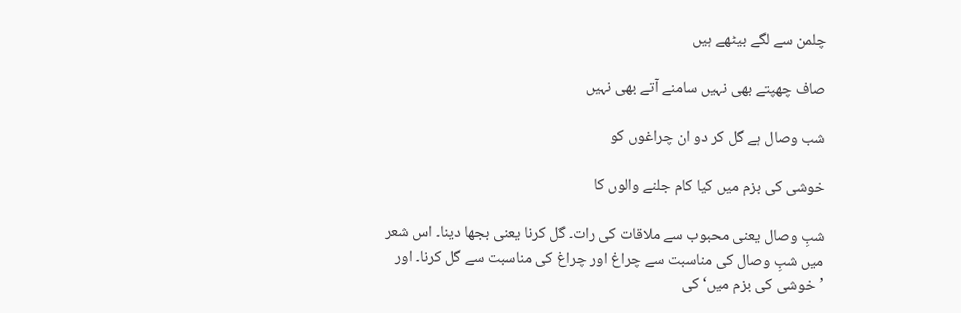چلمن سے لگے بیٹھے ہیں

صاف چھپتے بھی نہیں سامنے آتے بھی نہیں

شب وصال ہے گل کر دو ان چراغوں کو

خوشی کی بزم میں کیا کام جلنے والوں کا

شبِ وصال یعنی محبوب سے ملاقات کی رات۔ گل کرنا یعنی بجھا دینا۔ اس شعر میں شبِ وصال کی مناسبت سے چراغ اور چراغ کی مناسبت سے گل کرنا۔ اور ’خوشی کی بزم میں‘ کی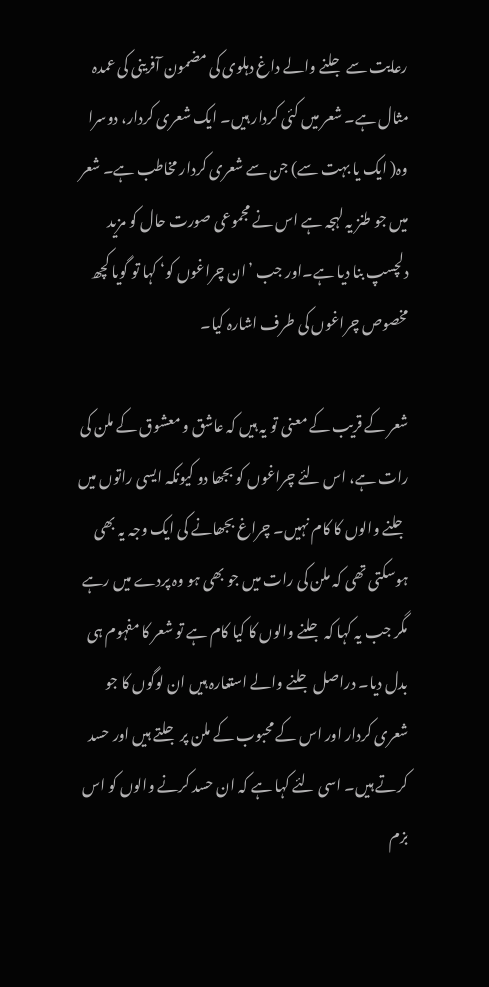رعایت سے جلنے والے داغ دہلوی کی مضمون آفرینی کی عمدہ مثال ہے۔ شعر میں کئی کردار ہیں۔ ایک شعری کردار، دوسرا وہ( ایک یا بہت سے) جن سے شعری کردار مخاطب ہے۔ شعر میں جو طنز یہ لہجہ ہے اس نے مجموعی صورت حال کو مزید دلچسپ بنا دیا ہے۔اور جب ’ان چراغوں کو‘ کہا تو گویا کچھ مخصوص چراغوں کی طرف اشارہ کیا۔

شعر کے قریب کے معنی تو یہ ہیں کہ عاشق و معشوق کے ملن کی رات ہے، اس لئے چراغوں کو بجھا دو کیونکہ ایسی راتوں میں جلنے والوں کا کام نہیں۔ چراغ بجھانے کی ایک وجہ یہ بھی ہوسکتی تھی کہ ملن کی رات میں جو بھی ہو وہ پردے میں رہے مگر جب یہ کہا کہ جلنے والوں کا کیا کام ہے تو شعر کا مفہوم ہی بدل دیا۔ دراصل جلنے والے استعارہ ہیں ان لوگوں کا جو شعری کردار اور اس کے محبوب کے ملن پر جلتے ہیں اور حسد کرتے ہیں۔ اسی لئے کہا ہے کہ ان حسد کرنے والوں کو اس بزم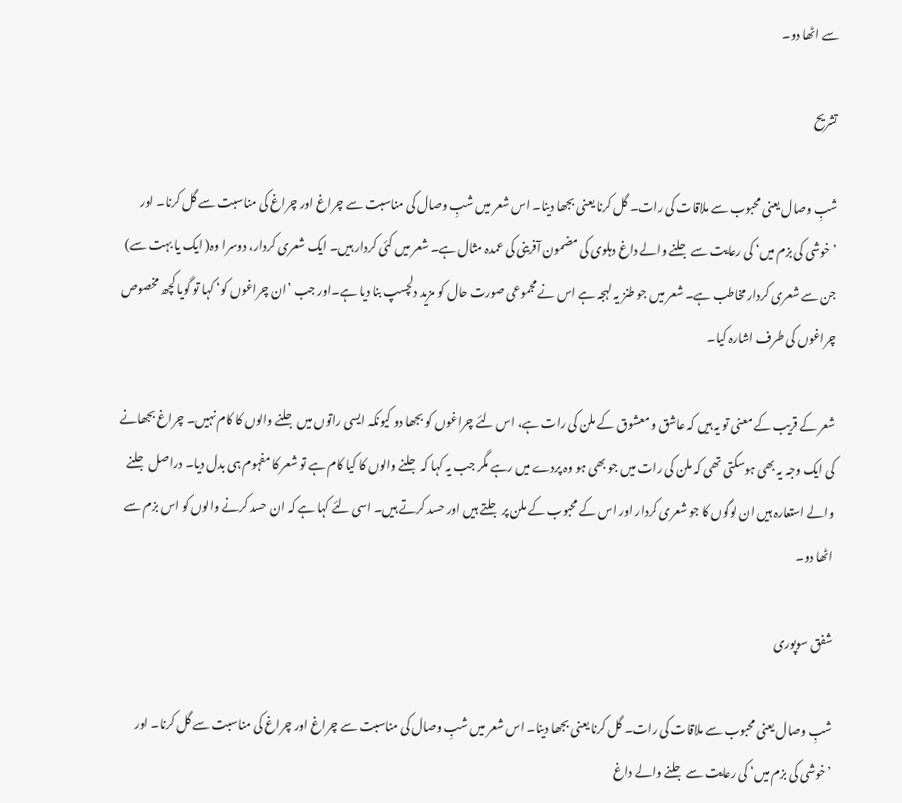سے اٹھا دو۔

تشریح

شبِ وصال یعنی محبوب سے ملاقات کی رات۔ گل کرنا یعنی بجھا دینا۔ اس شعر میں شبِ وصال کی مناسبت سے چراغ اور چراغ کی مناسبت سے گل کرنا۔ اور ’خوشی کی بزم میں‘ کی رعایت سے جلنے والے داغ دہلوی کی مضمون آفرینی کی عمدہ مثال ہے۔ شعر میں کئی کردار ہیں۔ ایک شعری کردار، دوسرا وہ( ایک یا بہت سے) جن سے شعری کردار مخاطب ہے۔ شعر میں جو طنز یہ لہجہ ہے اس نے مجموعی صورت حال کو مزید دلچسپ بنا دیا ہے۔اور جب ’ان چراغوں کو‘ کہا تو گویا کچھ مخصوص چراغوں کی طرف اشارہ کیا۔

شعر کے قریب کے معنی تو یہ ہیں کہ عاشق و معشوق کے ملن کی رات ہے، اس لئے چراغوں کو بجھا دو کیونکہ ایسی راتوں میں جلنے والوں کا کام نہیں۔ چراغ بجھانے کی ایک وجہ یہ بھی ہوسکتی تھی کہ ملن کی رات میں جو بھی ہو وہ پردے میں رہے مگر جب یہ کہا کہ جلنے والوں کا کیا کام ہے تو شعر کا مفہوم ہی بدل دیا۔ دراصل جلنے والے استعارہ ہیں ان لوگوں کا جو شعری کردار اور اس کے محبوب کے ملن پر جلتے ہیں اور حسد کرتے ہیں۔ اسی لئے کہا ہے کہ ان حسد کرنے والوں کو اس بزم سے اٹھا دو۔

شفق سوپوری

شبِ وصال یعنی محبوب سے ملاقات کی رات۔ گل کرنا یعنی بجھا دینا۔ اس شعر میں شبِ وصال کی مناسبت سے چراغ اور چراغ کی مناسبت سے گل کرنا۔ اور ’خوشی کی بزم میں‘ کی رعایت سے جلنے والے داغ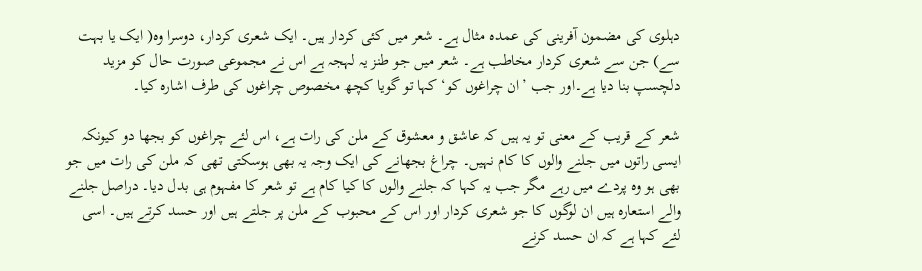دہلوی کی مضمون آفرینی کی عمدہ مثال ہے۔ شعر میں کئی کردار ہیں۔ ایک شعری کردار، دوسرا وہ( ایک یا بہت سے) جن سے شعری کردار مخاطب ہے۔ شعر میں جو طنز یہ لہجہ ہے اس نے مجموعی صورت حال کو مزید دلچسپ بنا دیا ہے۔اور جب ’ان چراغوں کو‘ کہا تو گویا کچھ مخصوص چراغوں کی طرف اشارہ کیا۔

شعر کے قریب کے معنی تو یہ ہیں کہ عاشق و معشوق کے ملن کی رات ہے، اس لئے چراغوں کو بجھا دو کیونکہ ایسی راتوں میں جلنے والوں کا کام نہیں۔ چراغ بجھانے کی ایک وجہ یہ بھی ہوسکتی تھی کہ ملن کی رات میں جو بھی ہو وہ پردے میں رہے مگر جب یہ کہا کہ جلنے والوں کا کیا کام ہے تو شعر کا مفہوم ہی بدل دیا۔ دراصل جلنے والے استعارہ ہیں ان لوگوں کا جو شعری کردار اور اس کے محبوب کے ملن پر جلتے ہیں اور حسد کرتے ہیں۔ اسی لئے کہا ہے کہ ان حسد کرنے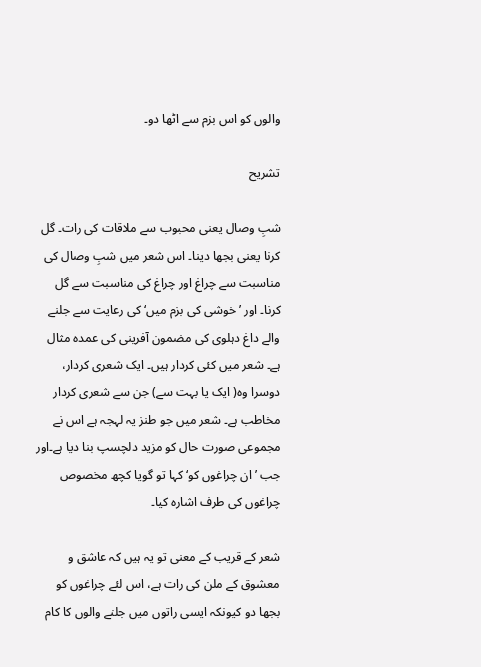والوں کو اس بزم سے اٹھا دو۔

تشریح

شبِ وصال یعنی محبوب سے ملاقات کی رات۔ گل کرنا یعنی بجھا دینا۔ اس شعر میں شبِ وصال کی مناسبت سے چراغ اور چراغ کی مناسبت سے گل کرنا۔ اور ’خوشی کی بزم میں‘ کی رعایت سے جلنے والے داغ دہلوی کی مضمون آفرینی کی عمدہ مثال ہے۔ شعر میں کئی کردار ہیں۔ ایک شعری کردار، دوسرا وہ( ایک یا بہت سے) جن سے شعری کردار مخاطب ہے۔ شعر میں جو طنز یہ لہجہ ہے اس نے مجموعی صورت حال کو مزید دلچسپ بنا دیا ہے۔اور جب ’ان چراغوں کو‘ کہا تو گویا کچھ مخصوص چراغوں کی طرف اشارہ کیا۔

شعر کے قریب کے معنی تو یہ ہیں کہ عاشق و معشوق کے ملن کی رات ہے، اس لئے چراغوں کو بجھا دو کیونکہ ایسی راتوں میں جلنے والوں کا کام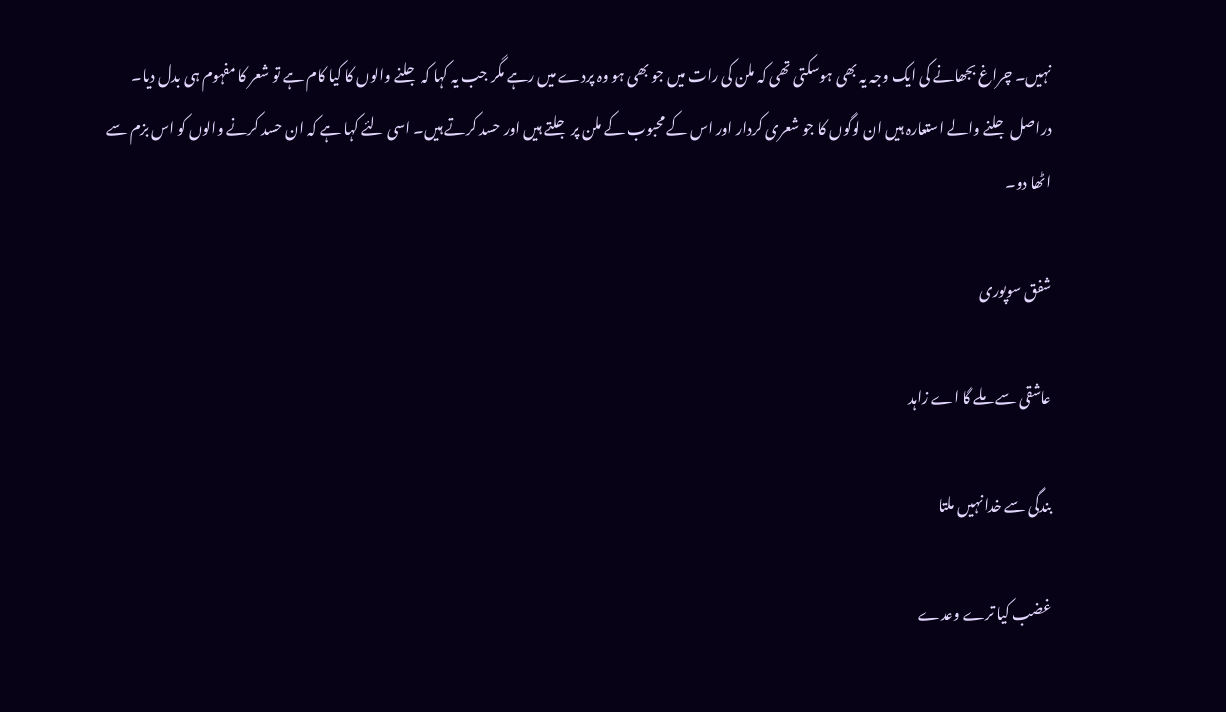نہیں۔ چراغ بجھانے کی ایک وجہ یہ بھی ہوسکتی تھی کہ ملن کی رات میں جو بھی ہو وہ پردے میں رہے مگر جب یہ کہا کہ جلنے والوں کا کیا کام ہے تو شعر کا مفہوم ہی بدل دیا۔ دراصل جلنے والے استعارہ ہیں ان لوگوں کا جو شعری کردار اور اس کے محبوب کے ملن پر جلتے ہیں اور حسد کرتے ہیں۔ اسی لئے کہا ہے کہ ان حسد کرنے والوں کو اس بزم سے اٹھا دو۔

شفق سوپوری

عاشقی سے ملے گا اے زاہد

بندگی سے خدا نہیں ملتا

غضب کیا ترے وعدے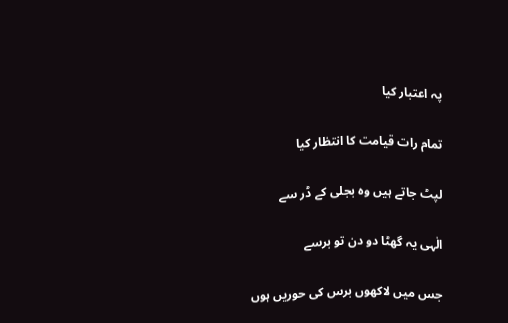پہ اعتبار کیا

تمام رات قیامت کا انتظار کیا

لپٹ جاتے ہیں وہ بجلی کے ڈر سے

الٰہی یہ گھٹا دو دن تو برسے

جس میں لاکھوں برس کی حوریں ہوں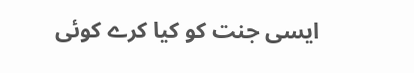ایسی جنت کو کیا کرے کوئی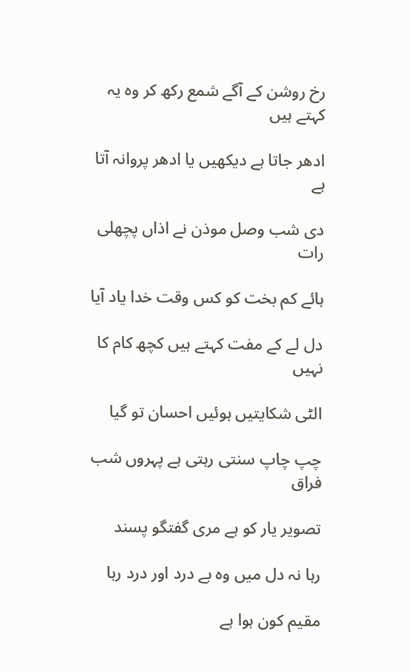رخ روشن کے آگے شمع رکھ کر وہ یہ کہتے ہیں

ادھر جاتا ہے دیکھیں یا ادھر پروانہ آتا ہے

دی شب وصل موذن نے اذاں پچھلی رات

ہائے کم بخت کو کس وقت خدا یاد آیا

دل لے کے مفت کہتے ہیں کچھ کام کا نہیں

الٹی شکایتیں ہوئیں احسان تو گیا

چپ چاپ سنتی رہتی ہے پہروں شب فراق

تصویر یار کو ہے مری گفتگو پسند

رہا نہ دل میں وہ بے درد اور درد رہا

مقیم کون ہوا ہے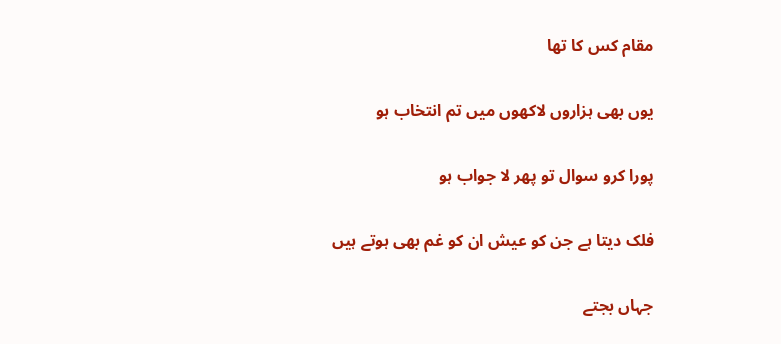مقام کس کا تھا

یوں بھی ہزاروں لاکھوں میں تم انتخاب ہو

پورا کرو سوال تو پھر لا جواب ہو

فلک دیتا ہے جن کو عیش ان کو غم بھی ہوتے ہیں

جہاں بجتے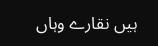ہیں نقارے وہاں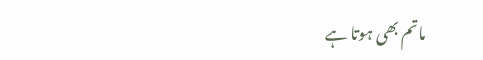ماتم بھی ہوتا ہے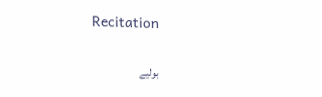Recitation

بولیے